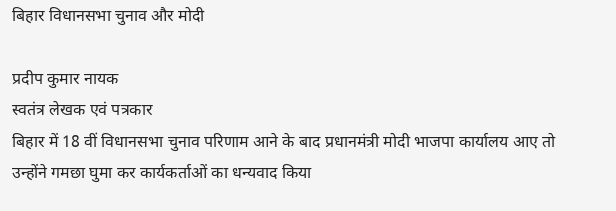बिहार विधानसभा चुनाव और मोदी

प्रदीप कुमार नायक
स्वतंत्र लेखक एवं पत्रकार
बिहार में 18 वीं विधानसभा चुनाव परिणाम आने के बाद प्रधानमंत्री मोदी भाजपा कार्यालय आए तो उन्होंने गमछा घुमा कर कार्यकर्ताओं का धन्यवाद किया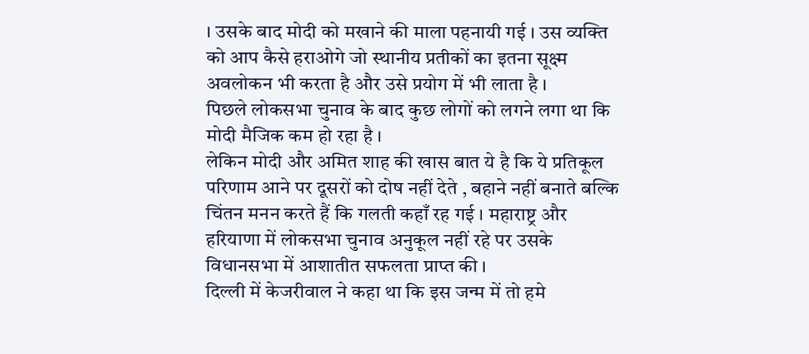। उसके बाद मोदी को मखाने की माला पहनायी गई । उस व्यक्ति को आप कैसे हराओगे जो स्थानीय प्रतीकों का इतना सूक्ष्म अवलोकन भी करता है और उसे प्रयोग में भी लाता है ।
पिछले लोकसभा चुनाव के बाद कुछ लोगों को लगने लगा था कि मोदी मैजिक कम हो रहा है ।
लेकिन मोदी और अमित शाह की खास बात ये है कि ये प्रतिकूल परिणाम आने पर दूसरों को दोष नहीं देते , बहाने नहीं बनाते बल्कि चिंतन मनन करते हैं कि गलती कहाँ रह गई । महाराष्ट्र और हरियाणा में लोकसभा चुनाव अनुकूल नहीं रहे पर उसके विधानसभा में आशातीत सफलता प्राप्त की ।
दिल्ली में केजरीवाल ने कहा था कि इस जन्म में तो हमे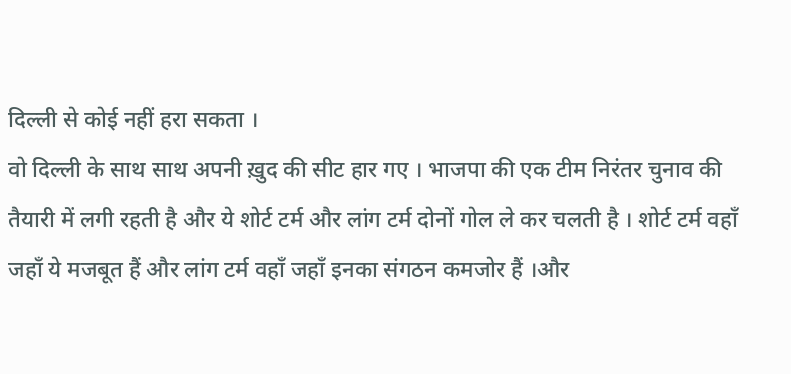दिल्ली से कोई नहीं हरा सकता ।
वो दिल्ली के साथ साथ अपनी ख़ुद की सीट हार गए । भाजपा की एक टीम निरंतर चुनाव की तैयारी में लगी रहती है और ये शोर्ट टर्म और लांग टर्म दोनों गोल ले कर चलती है । शोर्ट टर्म वहाँ जहाँ ये मजबूत हैं और लांग टर्म वहाँ जहाँ इनका संगठन कमजोर हैं ।और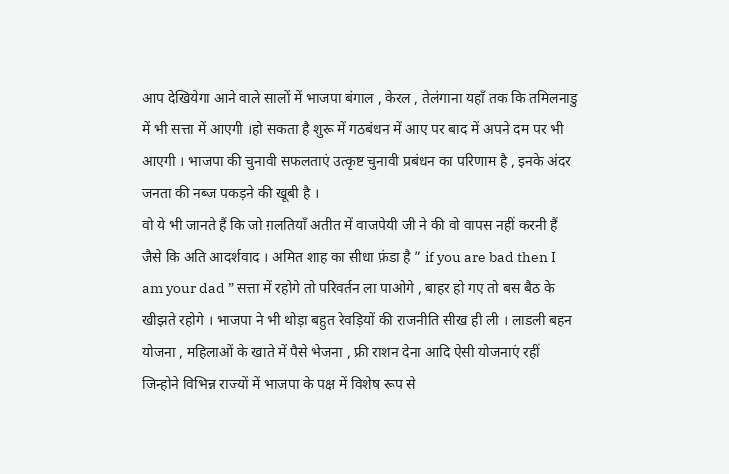आप देखियेगा आने वाले सालों में भाजपा बंगाल , केरल , तेलंगाना यहाँ तक कि तमिलनाडु में भी सत्ता में आएगी ।हो सकता है शुरू में गठबंधन में आए पर बाद में अपने दम पर भी आएगी । भाजपा की चुनावी सफलताएं उत्कृष्ट चुनावी प्रबंधन का परिणाम है , इनके अंदर जनता की नब्ज पकड़ने की खूबी है ।
वो ये भी जानते हैं कि जो ग़लतियाँ अतीत में वाजपेयी जी ने की वो वापस नहीं करनी हैं जैसे कि अति आदर्शवाद । अमित शाह का सीधा फ़ंडा है ” if you are bad then I am your dad ” सत्ता में रहोगे तो परिवर्तन ला पाओगे , बाहर हो गए तो बस बैठ के खीझते रहोगे । भाजपा ने भी थोड़ा बहुत रेवड़ियों की राजनीति सीख ही ली । लाडली बहन योजना , महिलाओं के खाते में पैसे भेजना , फ्री राशन देना आदि ऐसी योजनाएं रहीं जिन्होने विभिन्न राज्यों में भाजपा के पक्ष में विशेष रूप से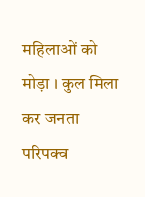महिलाओं को मोड़ा । कुल मिला कर जनता परिपक्व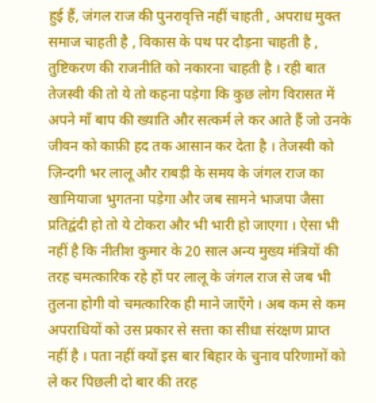हुई हैं, जंगल राज की पुनरावृत्ति नहीं चाहती , अपराध मुक्त समाज चाहती है , विकास के पथ पर दौड़ना चाहती है , तुष्टिकरण की राजनीति को नकारना चाहती है । रही बात तेजस्वी की तो ये तो कहना पड़ेगा कि कुछ लोग विरासत में अपने माँ बाप की ख्याति और सत्कर्म ले कर आते हैं जो उनके जीवन को काफ़ी हद तक आसान कर देता है । तेजस्वी को ज़िन्दगी भर लालू और राबड़ी के समय के जंगल राज का खामियाजा भुगतना पड़ेगा और जब सामने भाजपा जैसा प्रतिद्वंदी हो तो ये टोकरा और भी भारी हो जाएगा । ऐसा भी नहीं है कि नीतीश कुमार के 20 साल अन्य मुख्य मंत्रियों की तरह चमत्कारिक रहे हों पर लालू के जंगल राज से जब भी तुलना होगी वो चमत्कारिक ही माने जाएँगे । अब कम से कम अपराधियों को उस प्रकार से सत्ता का सीधा संरक्षण प्राप्त नहीं है । पता नहीं क्यों इस बार बिहार के चुनाव परिणामों को ले कर पिछली दो बार की तरह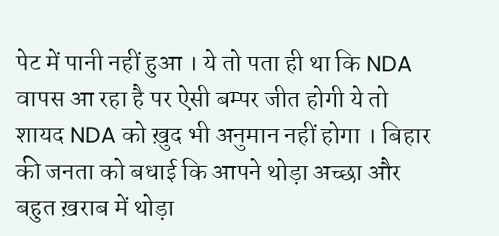पेट में पानी नहीं हुआ । ये तो पता ही था कि NDA वापस आ रहा है पर ऐसी बम्पर जीत होगी ये तो शायद NDA को ख़ुद भी अनुमान नहीं होगा । बिहार की जनता को बधाई कि आपने थोड़ा अच्छा और बहुत ख़राब में थोड़ा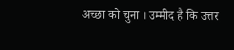अच्छा को चुना । उम्मीद है कि उत्तर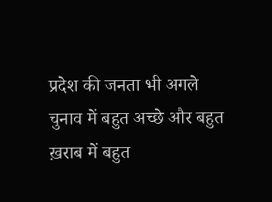प्रदेश की जनता भी अगले चुनाव में बहुत अच्छे और बहुत ख़राब में बहुत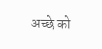अच्छे को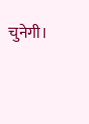चुनेगी।